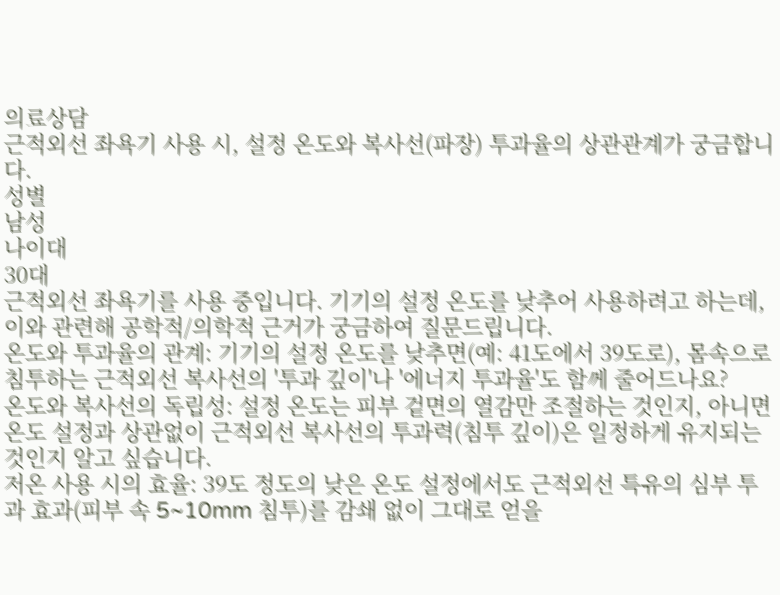의료상담
근적외선 좌욕기 사용 시, 설정 온도와 복사선(파장) 투과율의 상관관계가 궁금합니다.
성별
남성
나이대
30대
근적외선 좌욕기를 사용 중입니다. 기기의 설정 온도를 낮추어 사용하려고 하는데, 이와 관련해 공학적/의학적 근거가 궁금하여 질문드립니다.
온도와 투과율의 관계: 기기의 설정 온도를 낮추면(예: 41도에서 39도로), 몸속으로 침투하는 근적외선 복사선의 '투과 깊이'나 '에너지 투과율'도 함께 줄어드나요?
온도와 복사선의 독립성: 설정 온도는 피부 겉면의 열감만 조절하는 것인지, 아니면 온도 설정과 상관없이 근적외선 복사선의 투과력(침투 깊이)은 일정하게 유지되는 것인지 알고 싶습니다.
저온 사용 시의 효율: 39도 정도의 낮은 온도 설정에서도 근적외선 특유의 심부 투과 효과(피부 속 5~10mm 침투)를 감쇄 없이 그대로 얻을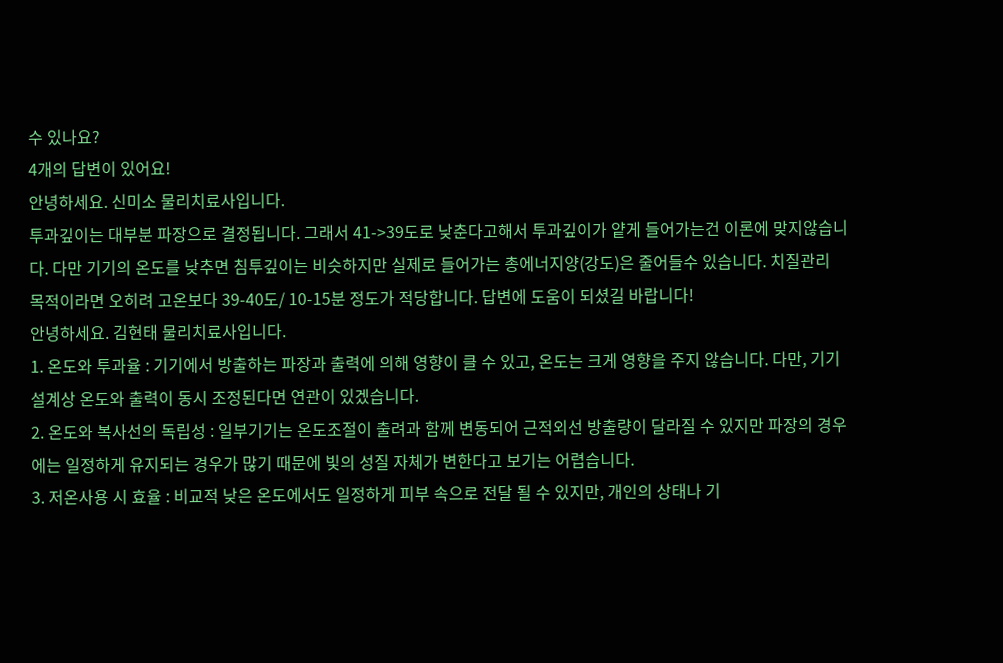수 있나요?
4개의 답변이 있어요!
안녕하세요. 신미소 물리치료사입니다.
투과깊이는 대부분 파장으로 결정됩니다. 그래서 41->39도로 낮춘다고해서 투과깊이가 얕게 들어가는건 이론에 맞지않습니다. 다만 기기의 온도를 낮추면 침투깊이는 비슷하지만 실제로 들어가는 총에너지양(강도)은 줄어들수 있습니다. 치질관리 목적이라면 오히려 고온보다 39-40도/ 10-15분 정도가 적당합니다. 답변에 도움이 되셨길 바랍니다!
안녕하세요. 김현태 물리치료사입니다.
1. 온도와 투과율 : 기기에서 방출하는 파장과 출력에 의해 영향이 클 수 있고, 온도는 크게 영향을 주지 않습니다. 다만, 기기 설계상 온도와 출력이 동시 조정된다면 연관이 있겠습니다.
2. 온도와 복사선의 독립성 : 일부기기는 온도조절이 출려과 함께 변동되어 근적외선 방출량이 달라질 수 있지만 파장의 경우에는 일정하게 유지되는 경우가 많기 때문에 빛의 성질 자체가 변한다고 보기는 어렵습니다.
3. 저온사용 시 효율 : 비교적 낮은 온도에서도 일정하게 피부 속으로 전달 될 수 있지만, 개인의 상태나 기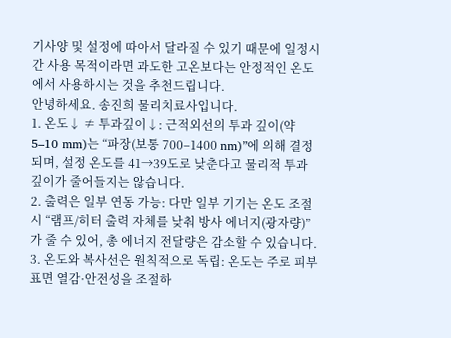기사양 및 설정에 따아서 달라질 수 있기 때문에 일정시간 사용 목적이라면 과도한 고온보다는 안정적인 온도에서 사용하시는 것을 추천드립니다.
안녕하세요. 송진희 물리치료사입니다.
1. 온도↓ ≠ 투과깊이↓: 근적외선의 투과 깊이(약 5–10 mm)는 “파장(보통 700–1400 nm)”에 의해 결정되며, 설정 온도를 41→39도로 낮춘다고 물리적 투과 깊이가 줄어들지는 않습니다.
2. 출력은 일부 연동 가능: 다만 일부 기기는 온도 조절 시 “램프/히터 출력 자체를 낮춰 방사 에너지(광자량)”가 줄 수 있어, 총 에너지 전달량은 감소할 수 있습니다.
3. 온도와 복사선은 원칙적으로 독립: 온도는 주로 피부 표면 열감·안전성을 조절하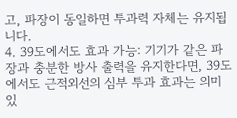고, 파장이 동일하면 투과력 자체는 유지됩니다.
4. 39도에서도 효과 가능: 기기가 같은 파장과 충분한 방사 출력을 유지한다면, 39도에서도 근적외선의 심부 투과 효과는 의미 있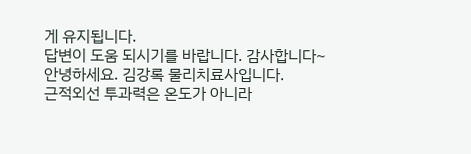게 유지됩니다.
답변이 도움 되시기를 바랍니다. 감사합니다~
안녕하세요. 김강록 물리치료사입니다.
근적외선 투과력은 온도가 아니라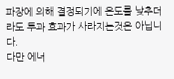파장에 의해 결정되기에 온도를 낮추더라도 투과 효과가 사라지는것은 아닙니다.
다만 에너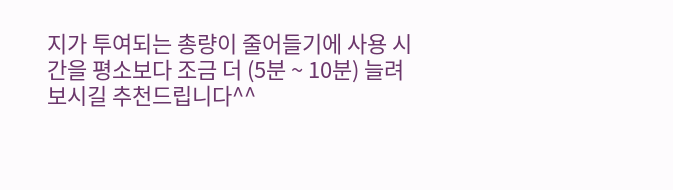지가 투여되는 총량이 줄어들기에 사용 시간을 평소보다 조금 더 (5분 ~ 10분) 늘려보시길 추천드립니다^^